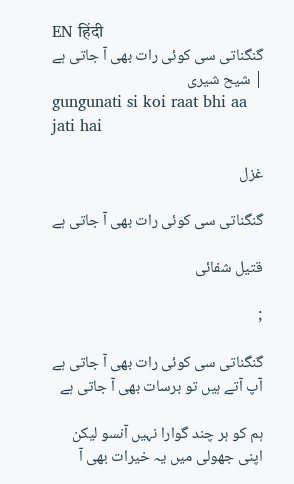EN हिंदी
گنگناتی سی کوئی رات بھی آ جاتی ہے | شیح شیری
gungunati si koi raat bhi aa jati hai

غزل

گنگناتی سی کوئی رات بھی آ جاتی ہے

قتیل شفائی

;

گنگناتی سی کوئی رات بھی آ جاتی ہے
آپ آتے ہیں تو برسات بھی آ جاتی ہے

ہم کو ہر چند گوارا نہیں آنسو لیکن
اپنی جھولی میں یہ خیرات بھی آ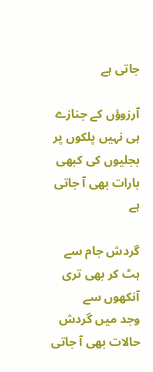جاتی ہے

آرزوؤں کے جنازے ہی نہیں پلکوں پر
بجلیوں کی کبھی بارات بھی آ جاتی ہے

گردش جام سے ہٹ کر بھی تری آنکھوں سے
وجد میں گردش حالات بھی آ جاتی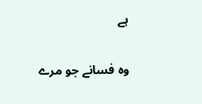ہے

وہ فسانے جو مرے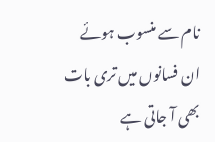نام سے منسوب ہوئے
ان فسانوں میں تری بات بھی آ جاتی ہے